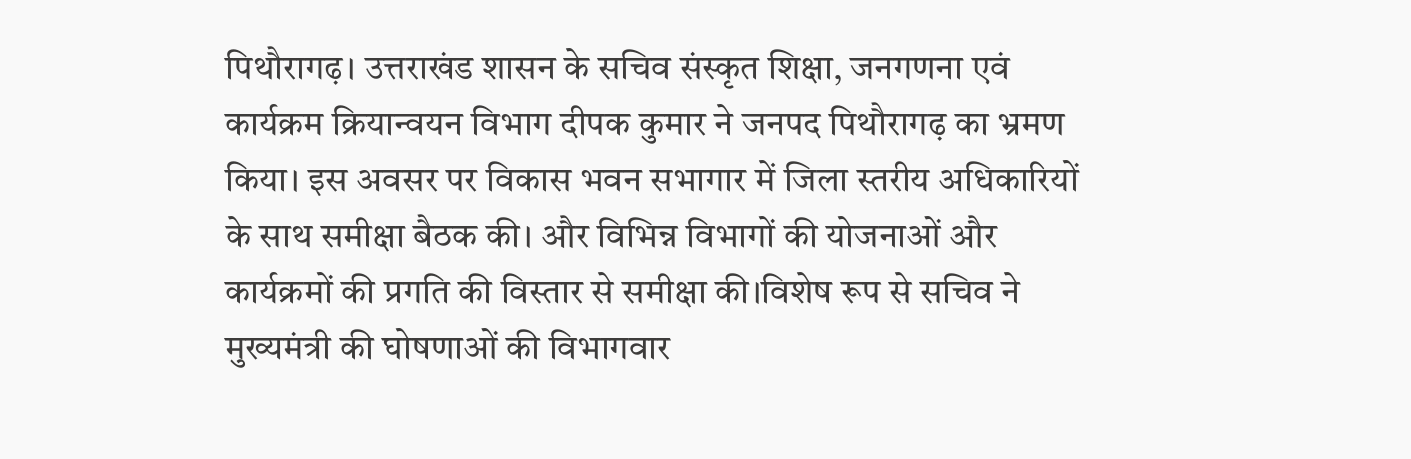पिथौरागढ़। उत्तराखंड शासन के सचिव संस्कृत शिक्षा, जनगणना एवं कार्यक्रम क्रियान्वयन विभाग दीपक कुमार ने जनपद पिथौरागढ़ का भ्रमण किया। इस अवसर पर विकास भवन सभागार में जिला स्तरीय अधिकारियों के साथ समीक्षा बैठक की। और विभिन्न विभागों की योजनाओं और कार्यक्रमों की प्रगति की विस्तार से समीक्षा की।विशेष रूप से सचिव ने मुख्यमंत्री की घोषणाओं की विभागवार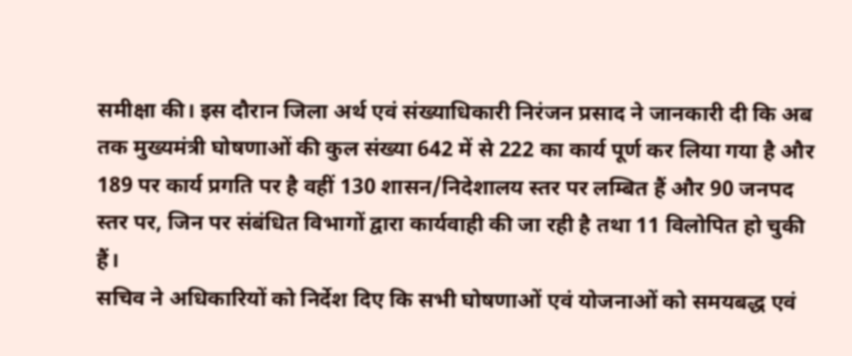समीक्षा की। इस दौरान जिला अर्थ एवं संख्याधिकारी निरंजन प्रसाद ने जानकारी दी कि अब तक मुख्यमंत्री घोषणाओं की कुल संख्या 642 में से 222 का कार्य पूर्ण कर लिया गया है और 189 पर कार्य प्रगति पर है वहीं 130 शासन/निदेशालय स्तर पर लम्बित हैं और 90 जनपद स्तर पर, जिन पर संबंधित विभागों द्वारा कार्यवाही की जा रही है तथा 11 विलोपित हो चुकी हैं।
सचिव ने अधिकारियों को निर्देश दिए कि सभी घोषणाओं एवं योजनाओं को समयबद्ध एवं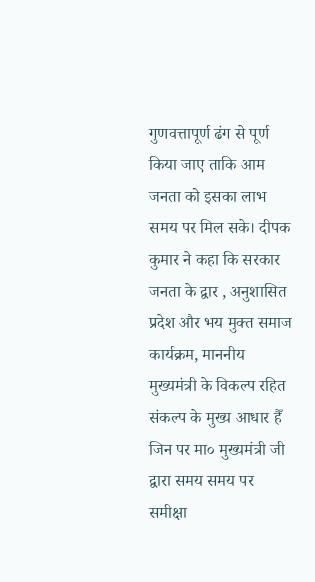गुणवत्तापूर्ण ढंग से पूर्ण किया जाए ताकि आम जनता को इसका लाभ समय पर मिल सके। दीपक कुमार ने कहा कि सरकार जनता के द्वार , अनुशासित प्रदेश और भय मुक्त समाज कार्यक्रम, माननीय मुख्यमंत्री के विकल्प रहित संकल्प के मुख्य आधार हैँ जिन पर मा० मुख्यमंत्री जी द्वारा समय समय पर समीक्षा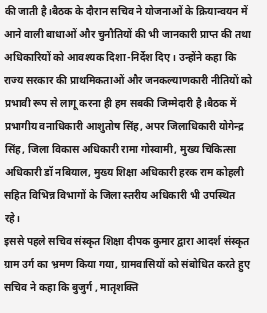की जाती है।बैठक के दौरान सचिव ने योजनाओं के क्रियान्वयन में आने वाली बाधाओं और चुनौतियों की भी जानकारी प्राप्त की तथा अधिकारियों को आवश्यक दिशा-निर्देश दिए। उन्होंने कहा कि राज्य सरकार की प्राथमिकताओं और जनकल्याणकारी नीतियों को प्रभावी रूप से लागू करना ही हम सबकी जिम्मेदारी है।बैठक में प्रभागीय वनाधिकारी आशुतोष सिंह, अपर जिलाधिकारी योगेन्द्र सिंह, जिला विकास अधिकारी रामा गोस्वामी, मुख्य चिकित्सा अधिकारी डॉ नबियाल, मुख्य शिक्षा अधिकारी हरक राम कोहली सहित विभिन्न विभागों के जिला स्तरीय अधिकारी भी उपस्थित रहे।
इससे पहले सचिव संस्कृत शिक्षा दीपक कुमार द्वारा आदर्श संस्कृत ग्राम उर्ग का भ्रमण किया गया, ग्रामवासियों को संबोधित करते हुए सचिव ने कहा कि बुजुर्ग , मातृशक्ति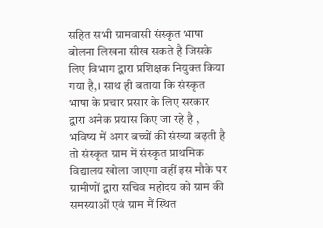सहित सभी ग्रामवासी संस्कृत भाषा बोलना लिखना सीख सकते है जिसके लिए विभाग द्वारा प्रशिक्षक नियुक्त किया गया है,। साथ ही बताया कि संस्कृत भाषा के प्रचार प्रसार के लिए सरकार द्वारा अनेक प्रयास किए जा रहे है , भविष्य में अगर बच्चों की संख्या बढ़ती है तो संस्कृत ग्राम में संस्कृत प्राथमिक विद्यालय खोला जाएगा वहीं इस मौके पर ग्रामीणों द्वारा सचिव महोदय को ग्राम की समस्याओं एवं ग्राम मैं स्थित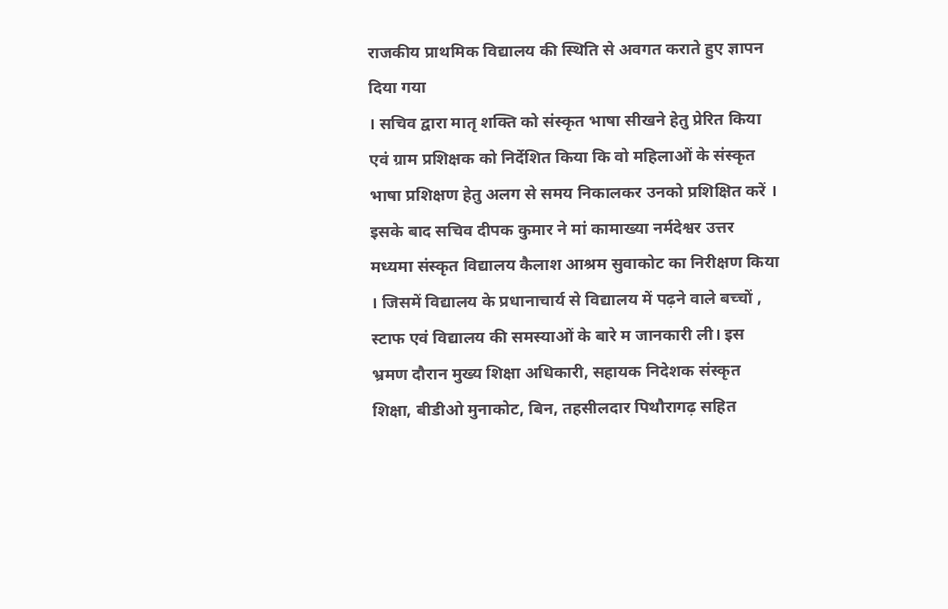राजकीय प्राथमिक विद्यालय की स्थिति से अवगत कराते हुए ज्ञापन दिया गया
। सचिव द्वारा मातृ शक्ति को संस्कृत भाषा सीखने हेतु प्रेरित किया एवं ग्राम प्रशिक्षक को निर्देशित किया कि वो महिलाओं के संस्कृत भाषा प्रशिक्षण हेतु अलग से समय निकालकर उनको प्रशिक्षित करें । इसके बाद सचिव दीपक कुमार ने मां कामाख्या नर्मदेश्वर उत्तर मध्यमा संस्कृत विद्यालय कैलाश आश्रम सुवाकोट का निरीक्षण किया । जिसमें विद्यालय के प्रधानाचार्य से विद्यालय में पढ़ने वाले बच्चों , स्टाफ एवं विद्यालय की समस्याओं के बारे म जानकारी ली। इस भ्रमण दौरान मुख्य शिक्षा अधिकारी, सहायक निदेशक संस्कृत शिक्षा, बीडीओ मुनाकोट, बिन, तहसीलदार पिथौरागढ़ सहित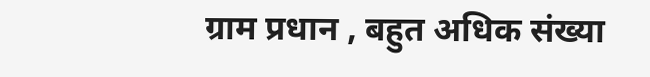ग्राम प्रधान , बहुत अधिक संख्या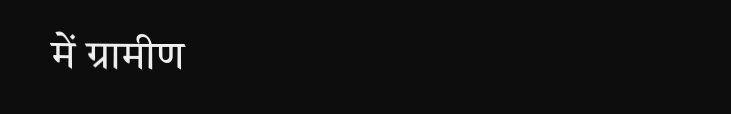में ग्रामीण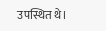उपस्थित थे।